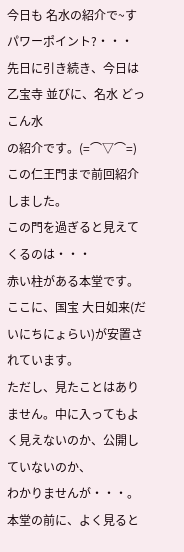今日も 名水の紹介で~す
パワーポイント?・・・
先日に引き続き、今日は乙宝寺 並びに、名水 どっこん水
の紹介です。(=⌒▽⌒=)
この仁王門まで前回紹介しました。
この門を過ぎると見えてくるのは・・・
赤い柱がある本堂です。ここに、国宝 大日如来(だいにちにょらい)が安置されています。
ただし、見たことはありません。中に入ってもよく見えないのか、公開していないのか、
わかりませんが・・・。
本堂の前に、よく見ると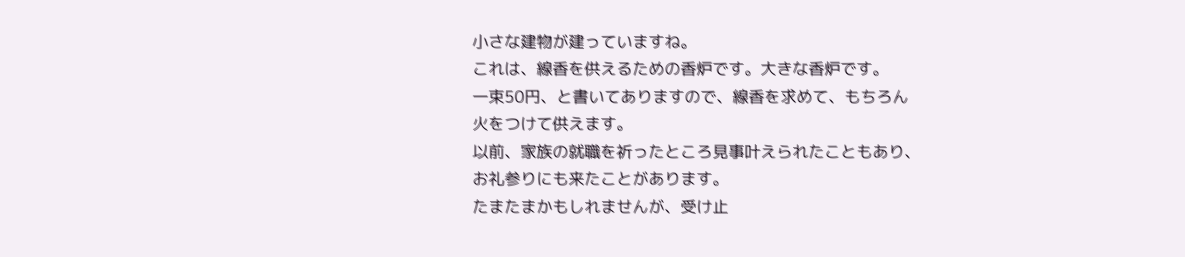小さな建物が建っていますね。
これは、線香を供えるための香炉です。大きな香炉です。
一束50円、と書いてありますので、線香を求めて、もちろん
火をつけて供えます。
以前、家族の就職を祈ったところ見事叶えられたこともあり、
お礼参りにも来たことがあります。
たまたまかもしれませんが、受け止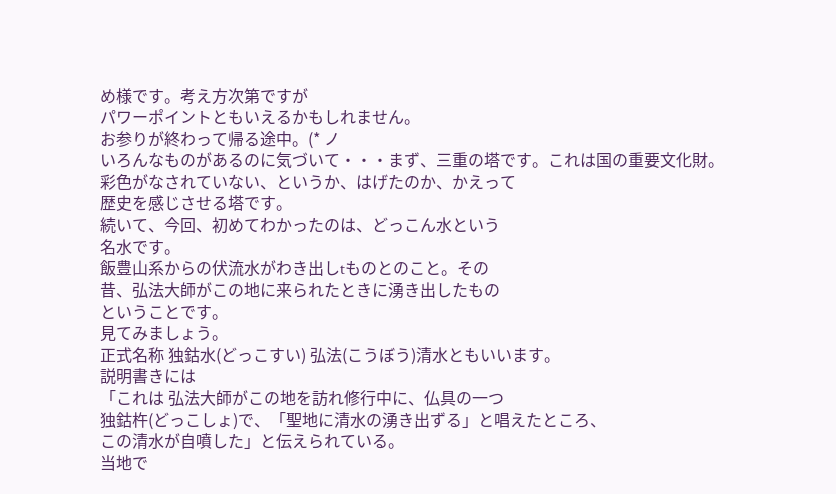め様です。考え方次第ですが
パワーポイントともいえるかもしれません。
お参りが終わって帰る途中。(* ノ
いろんなものがあるのに気づいて・・・まず、三重の塔です。これは国の重要文化財。
彩色がなされていない、というか、はげたのか、かえって
歴史を感じさせる塔です。
続いて、今回、初めてわかったのは、どっこん水という
名水です。
飯豊山系からの伏流水がわき出しtものとのこと。その
昔、弘法大師がこの地に来られたときに湧き出したもの
ということです。
見てみましょう。
正式名称 独鈷水(どっこすい) 弘法(こうぼう)清水ともいいます。
説明書きには
「これは 弘法大師がこの地を訪れ修行中に、仏具の一つ
独鈷杵(どっこしょ)で、「聖地に清水の湧き出ずる」と唱えたところ、
この清水が自噴した」と伝えられている。
当地で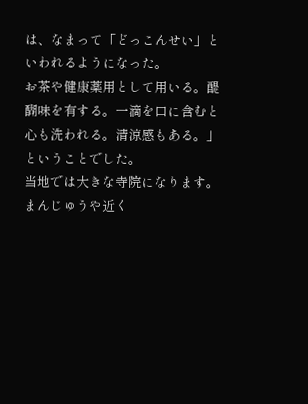は、なまって「どっこんせい」といわれるようになった。
お茶や健康薬用として用いる。醍醐味を有する。一滴を口に含むと
心も洗われる。清涼感もある。」
ということでした。
当地では大きな寺院になります。まんじゅうや近く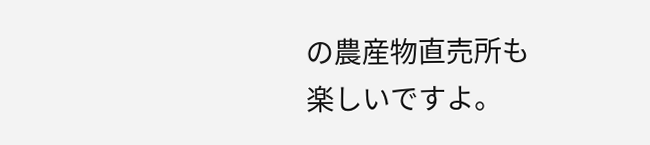の農産物直売所も
楽しいですよ。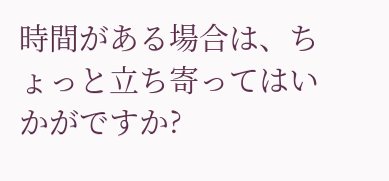時間がある場合は、ちょっと立ち寄ってはいかがですか?